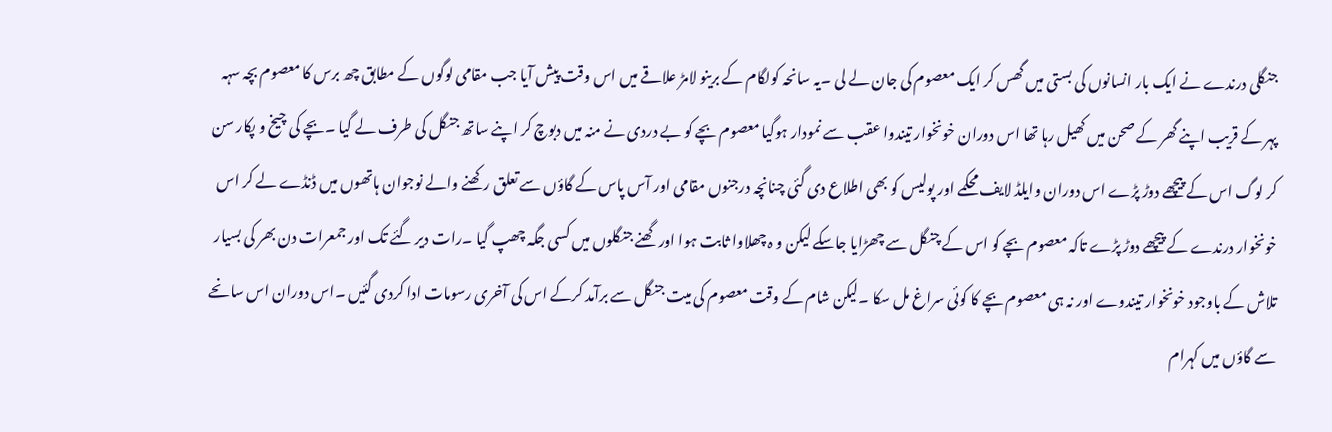جنگلی درندے نے ایک بار انسانوں کی بستی میں گھس کر ایک معصوم کی جان لے لی ۔یہ سانحہ کولگام کے برینو لامڑ علاقے میں اس وقت پیش آیا جب مقامی لوگوں کے مطابق چھ برس کا معصوم بچہ سہہ پہر کے قریب اپنے گھر کے صحن میں کھیل رہا تھا اس دوران خونخوار تیندوا عقب سے نمودار ہوگیا معصوم بچے کو بے دردی نے منہ میں دبوچ کر اپنے ساتھ جنگل کی طرف لے گیا ۔بچے کی چیخ و پکار سن کر لوگ اس کے پیچھے دوڑ پڑے اس دوران وایلڈ لایف محکمے اور پولیس کو بھی اطلاع دی گئی چنانچہ درجنوں مقامی اور آس پاس کے گاؤں سے تعلق رکھنے والے نوجوان ہاتھوں میں ڈنڈے لے کر اس خونخوار درندے کے پیچھے دوڑ پڑے تاکہ معصوم بچے کو اس کے چنگل سے چھڑایا جاسکے لیکن و ہ چھلاوا ثابت ہوا اور گھنے جنگلوں میں کسی جگہ چھپ گیا ۔رات دیر گئے تک اور جمعرات دن بھر کی بسیار تلاش کے باوجود خونخوار تیندوے اور نہ ہی معصوم بچے کا کوئی سراغ مل سکا ۔لیکن شام کے وقت معصوم کی میت جنگل سے برآمد کرکے اس کی آخری رسومات ادا کردی گئیں ۔اس دوران اس سانحے سے گاؤں میں کہرام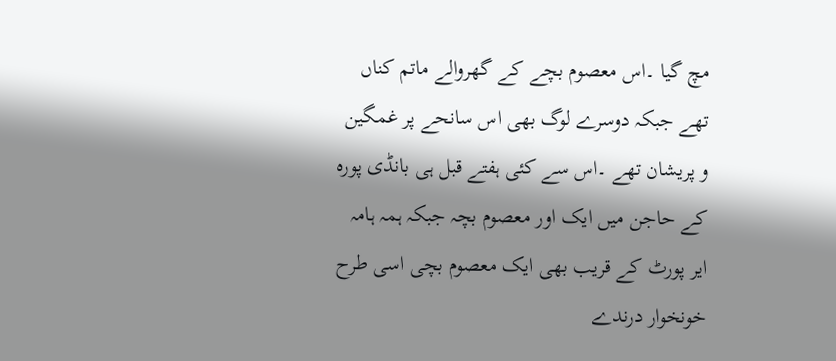مچ گیا ۔اس معصوم بچے کے گھروالے ماتم کناں تھے جبکہ دوسرے لوگ بھی اس سانحے پر غمگین و پریشان تھے ۔اس سے کئی ہفتے قبل ہی بانڈی پورہ کے حاجن میں ایک اور معصوم بچہ جبکہ ہمہ ہامہ ایر پورٹ کے قریب بھی ایک معصوم بچی اسی طرح خونخوار درندے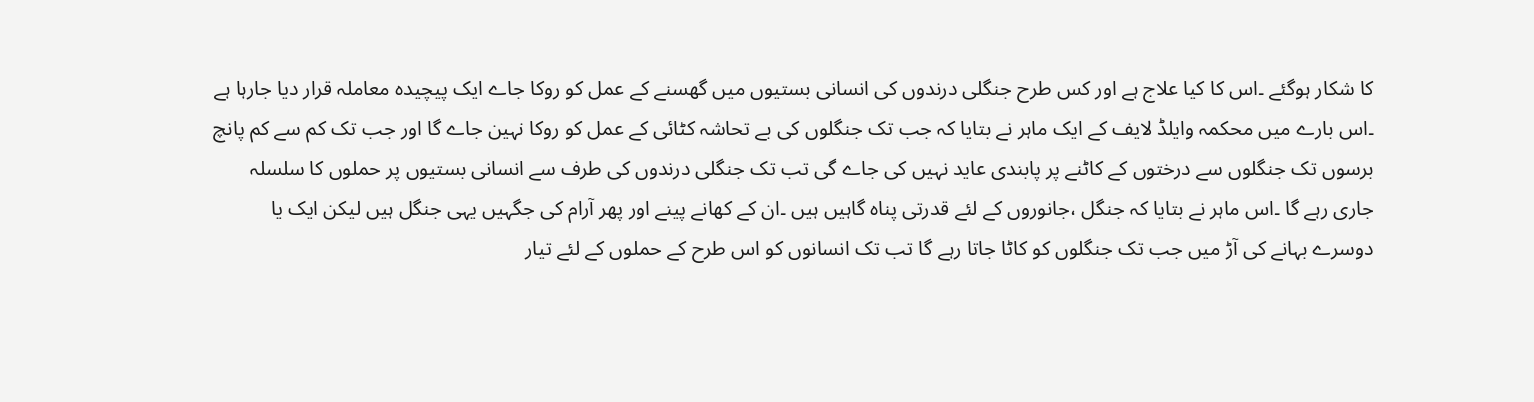کا شکار ہوگئے ۔اس کا کیا علاج ہے اور کس طرح جنگلی درندوں کی انسانی بستیوں میں گھسنے کے عمل کو روکا جاے ایک پیچیدہ معاملہ قرار دیا جارہا ہے ۔اس بارے میں محکمہ وایلڈ لایف کے ایک ماہر نے بتایا کہ جب تک جنگلوں کی بے تحاشہ کٹائی کے عمل کو روکا نہین جاے گا اور جب تک کم سے کم پانچ برسوں تک جنگلوں سے درختوں کے کاٹنے پر پابندی عاید نہیں کی جاے گی تب تک جنگلی درندوں کی طرف سے انسانی بستیوں پر حملوں کا سلسلہ جاری رہے گا ۔اس ماہر نے بتایا کہ جنگل ،جانوروں کے لئے قدرتی پناہ گاہیں ہیں ۔ان کے کھانے پینے اور پھر آرام کی جگہیں یہی جنگل ہیں لیکن ایک یا دوسرے بہانے کی آڑ میں جب تک جنگلوں کو کاٹا جاتا رہے گا تب تک انسانوں کو اس طرح کے حملوں کے لئے تیار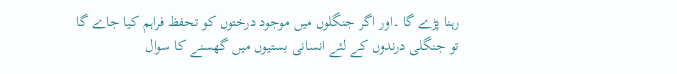رہنا پڑے گا ۔اور اگر جنگلوں میں موجود درختوں کو تحفظ فراہم کیا جاے گا تو جنگلی درندوں کے لئے انسانی بستیوں میں گھسنے کا سوال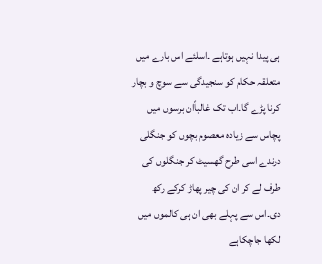ہی پیدا نہیں ہوتاہے ۔اسلئے اس بارے میں متعلقہ حکام کو سنجیدگی سے سوچ و بچار کرنا پڑے گا۔اب تک غالباًان برسوں میں پچاس سے زیادہ معصوم بچوں کو جنگلی درندے اسی طرح گھسیٹ کر جنگلوں کی طرف لے کر ان کی چیر پھاڑ کرکے رکھ دی۔اس سے پہلے بھی ان ہی کالموں میں لکھا جاچکاہے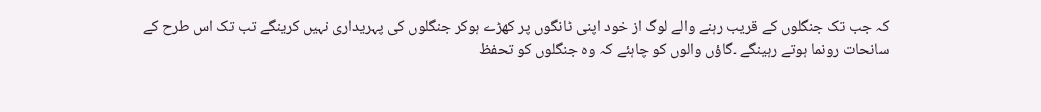کہ جب تک جنگلوں کے قریب رہنے والے لوگ از خود اپنی ٹانگوں پر کھڑے ہوکر جنگلوں کی پہریداری نہیں کرینگے تب تک اس طرح کے سانحات رونما ہوتے رہینگے ۔گاؤں والوں کو چاہئے کہ وہ جنگلوں کو تحفظ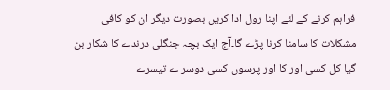فراہم کرنے کے لئے اپنا رول ادا کریں بصورت دیگر ان کو کافی مشکلات کا سامنا کرنا پڑے گا۔آج ایک بچہ جنگلی درندے کا شکار بن گیا کل کسی اور کا اور پرسوں کسی دوسر ے تیسرے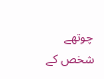چوتھے شخص کے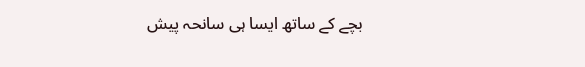بچے کے ساتھ ایسا ہی سانحہ پیش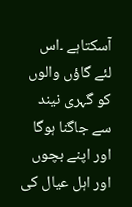آسکتاہے ۔اس لئے گاؤں والوں کو گہری نیند سے جاگنا ہوگا اور اپنے بچوں اور اہل عیال کی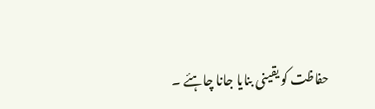حفاظت کو یقینی بنایا جانا چاہئے ۔